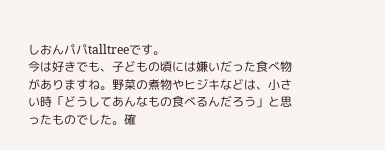しおんパパtalltreeです。
今は好きでも、子どもの頃には嫌いだった食べ物がありますね。野菜の煮物やヒジキなどは、小さい時「どうしてあんなもの食べるんだろう」と思ったものでした。確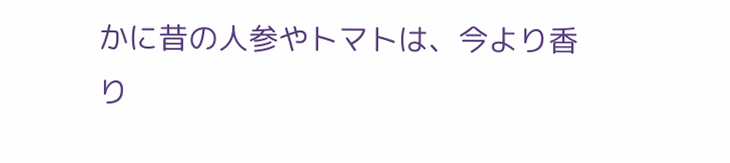かに昔の人参やトマトは、今より香り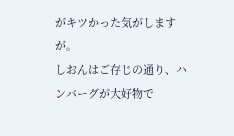がキツかった気がしますが。
しおんはご存じの通り、ハンバーグが大好物で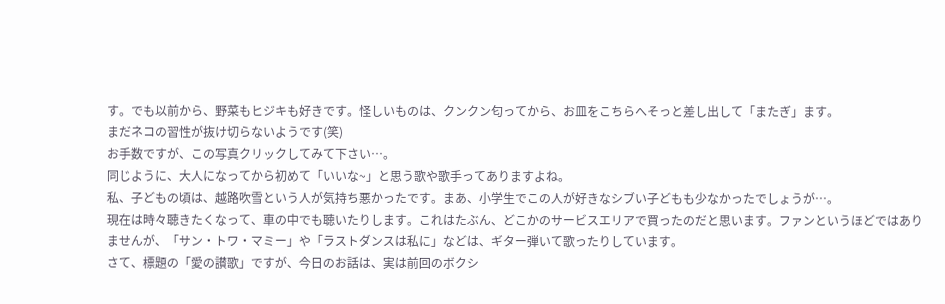す。でも以前から、野菜もヒジキも好きです。怪しいものは、クンクン匂ってから、お皿をこちらへそっと差し出して「またぎ」ます。
まだネコの習性が抜け切らないようです(笑)
お手数ですが、この写真クリックしてみて下さい…。
同じように、大人になってから初めて「いいな~」と思う歌や歌手ってありますよね。
私、子どもの頃は、越路吹雪という人が気持ち悪かったです。まあ、小学生でこの人が好きなシブい子どもも少なかったでしょうが…。
現在は時々聴きたくなって、車の中でも聴いたりします。これはたぶん、どこかのサービスエリアで買ったのだと思います。ファンというほどではありませんが、「サン・トワ・マミー」や「ラストダンスは私に」などは、ギター弾いて歌ったりしています。
さて、標題の「愛の讃歌」ですが、今日のお話は、実は前回のボクシ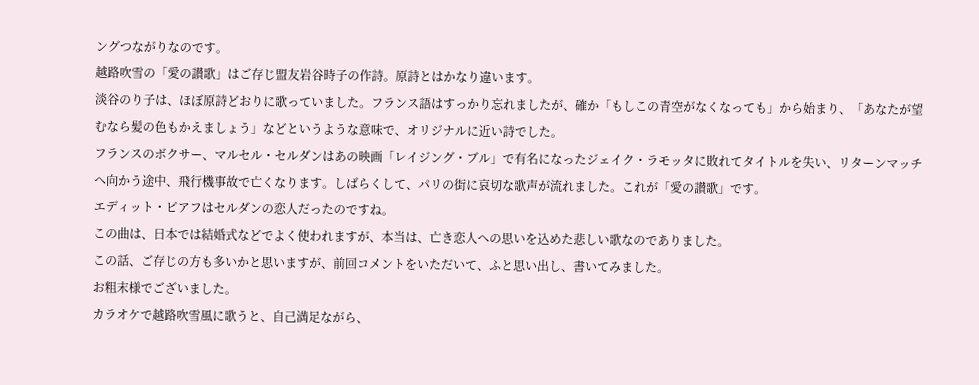ングつながりなのです。
越路吹雪の「愛の讃歌」はご存じ盟友岩谷時子の作詩。原詩とはかなり違います。
淡谷のり子は、ほぼ原詩どおりに歌っていました。フランス語はすっかり忘れましたが、確か「もしこの青空がなくなっても」から始まり、「あなたが望むなら髪の色もかえましょう」などというような意味で、オリジナルに近い詩でした。
フランスのボクサー、マルセル・セルダンはあの映画「レイジング・ブル」で有名になったジェイク・ラモッタに敗れてタイトルを失い、リターンマッチへ向かう途中、飛行機事故で亡くなります。しばらくして、パリの街に哀切な歌声が流れました。これが「愛の讃歌」です。
エディット・ピアフはセルダンの恋人だったのですね。
この曲は、日本では結婚式などでよく使われますが、本当は、亡き恋人への思いを込めた悲しい歌なのでありました。
この話、ご存じの方も多いかと思いますが、前回コメントをいただいて、ふと思い出し、書いてみました。
お粗末様でございました。
カラオケで越路吹雪風に歌うと、自己満足ながら、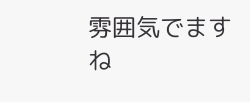雰囲気でますね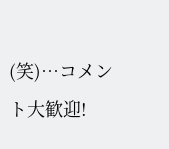(笑)…コメント大歓迎!